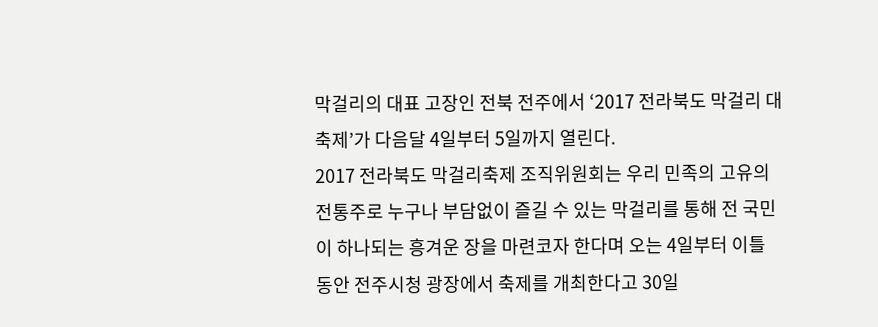막걸리의 대표 고장인 전북 전주에서 ‘2017 전라북도 막걸리 대축제’가 다음달 4일부터 5일까지 열린다.
2017 전라북도 막걸리축제 조직위원회는 우리 민족의 고유의 전통주로 누구나 부담없이 즐길 수 있는 막걸리를 통해 전 국민이 하나되는 흥겨운 장을 마련코자 한다며 오는 4일부터 이틀 동안 전주시청 광장에서 축제를 개최한다고 30일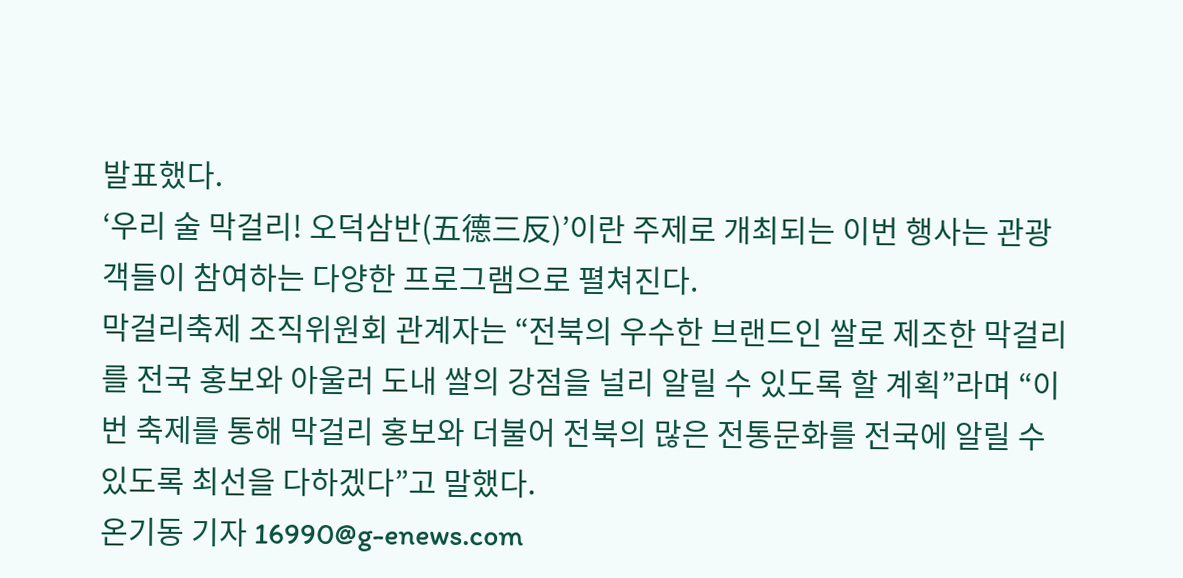발표했다.
‘우리 술 막걸리! 오덕삼반(五德三反)’이란 주제로 개최되는 이번 행사는 관광객들이 참여하는 다양한 프로그램으로 펼쳐진다.
막걸리축제 조직위원회 관계자는 “전북의 우수한 브랜드인 쌀로 제조한 막걸리를 전국 홍보와 아울러 도내 쌀의 강점을 널리 알릴 수 있도록 할 계획”라며 “이번 축제를 통해 막걸리 홍보와 더불어 전북의 많은 전통문화를 전국에 알릴 수 있도록 최선을 다하겠다”고 말했다.
온기동 기자 16990@g-enews.com